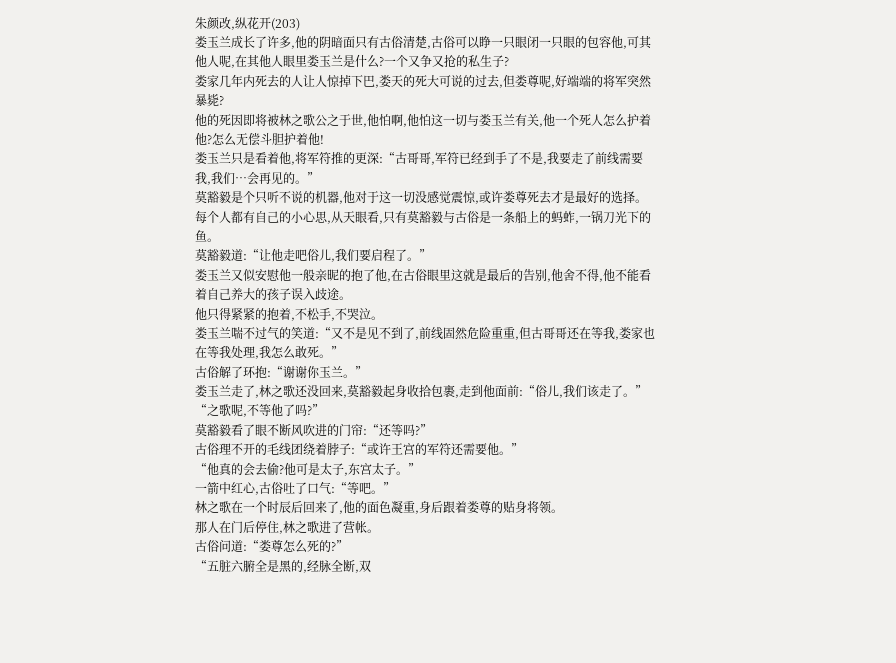朱颜改,纵花开(203)
娄玉兰成长了许多,他的阴暗面只有古俗清楚,古俗可以睁一只眼闭一只眼的包容他,可其他人呢,在其他人眼里娄玉兰是什么?一个又争又抢的私生子?
娄家几年内死去的人让人惊掉下巴,娄天的死大可说的过去,但娄尊呢,好端端的将军突然暴毙?
他的死因即将被林之歌公之于世,他怕啊,他怕这一切与娄玉兰有关,他一个死人怎么护着他?怎么无偿斗胆护着他!
娄玉兰只是看着他,将军符推的更深:“古哥哥,军符已经到手了不是,我要走了前线需要我,我们…会再见的。”
莫豁毅是个只听不说的机器,他对于这一切没感觉震惊,或许娄尊死去才是最好的选择。
每个人都有自己的小心思,从天眼看,只有莫豁毅与古俗是一条船上的蚂蚱,一锅刀光下的鱼。
莫豁毅道:“让他走吧俗儿,我们要启程了。”
娄玉兰又似安慰他一般亲昵的抱了他,在古俗眼里这就是最后的告别,他舍不得,他不能看着自己养大的孩子误入歧途。
他只得紧紧的抱着,不松手,不哭泣。
娄玉兰喘不过气的笑道:“又不是见不到了,前线固然危险重重,但古哥哥还在等我,娄家也在等我处理,我怎么敢死。”
古俗解了环抱:“谢谢你玉兰。”
娄玉兰走了,林之歌还没回来,莫豁毅起身收拾包裹,走到他面前:“俗儿,我们该走了。”
“之歌呢,不等他了吗?”
莫豁毅看了眼不断风吹进的门帘:“还等吗?”
古俗理不开的毛线团绕着脖子:“或许王宫的军符还需要他。”
“他真的会去偷?他可是太子,东宫太子。”
一箭中红心,古俗吐了口气:“等吧。”
林之歌在一个时辰后回来了,他的面色凝重,身后跟着娄尊的贴身将领。
那人在门后停住,林之歌进了营帐。
古俗问道:“娄尊怎么死的?”
“五脏六腑全是黑的,经脉全断,双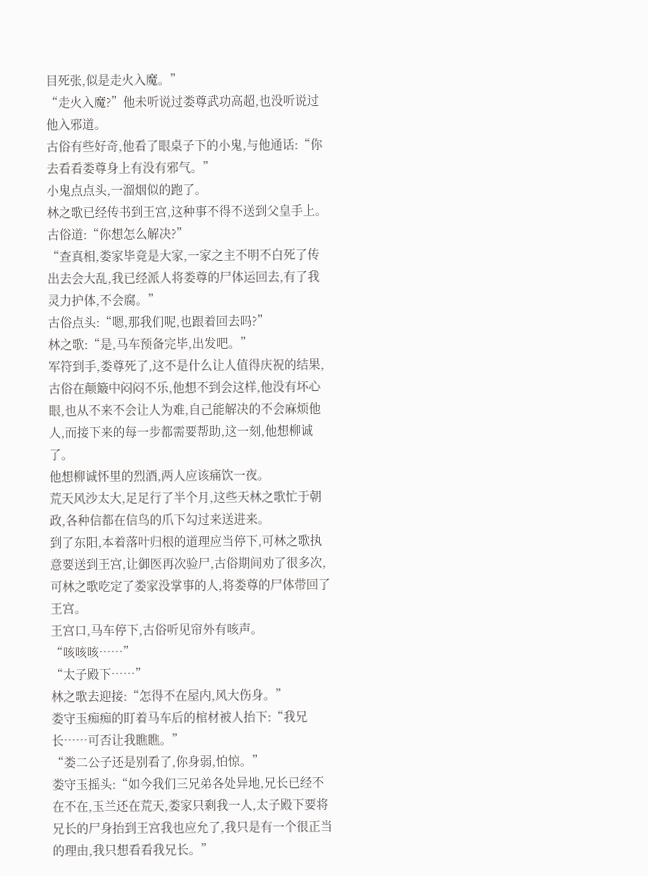目死张,似是走火入魔。”
“走火入魔?”他未听说过娄尊武功高超,也没听说过他入邪道。
古俗有些好奇,他看了眼桌子下的小鬼,与他通话:“你去看看娄尊身上有没有邪气。”
小鬼点点头,一溜烟似的跑了。
林之歌已经传书到王宫,这种事不得不送到父皇手上。
古俗道:“你想怎么解决?”
“查真相,娄家毕竟是大家,一家之主不明不白死了传出去会大乱,我已经派人将娄尊的尸体运回去,有了我灵力护体,不会腐。”
古俗点头:“嗯,那我们呢,也跟着回去吗?”
林之歌:“是,马车预备完毕,出发吧。”
军符到手,娄尊死了,这不是什么让人值得庆祝的结果,古俗在颠簸中闷闷不乐,他想不到会这样,他没有坏心眼,也从不来不会让人为难,自己能解决的不会麻烦他人,而接下来的每一步都需要帮助,这一刻,他想柳诚了。
他想柳诚怀里的烈酒,两人应该痛饮一夜。
荒天风沙太大,足足行了半个月,这些天林之歌忙于朝政,各种信都在信鸟的爪下勾过来送进来。
到了东阳,本着落叶归根的道理应当停下,可林之歌执意要送到王宫,让御医再次验尸,古俗期间劝了很多次,可林之歌吃定了娄家没掌事的人,将娄尊的尸体带回了王宫。
王宫口,马车停下,古俗听见帘外有咳声。
“咳咳咳……”
“太子殿下……”
林之歌去迎接:“怎得不在屋内,风大伤身。”
娄守玉痴痴的盯着马车后的棺材被人抬下:“我兄长……可否让我瞧瞧。”
“娄二公子还是别看了,你身弱,怕惊。”
娄守玉摇头:“如今我们三兄弟各处异地,兄长已经不在不在,玉兰还在荒天,娄家只剩我一人,太子殿下要将兄长的尸身抬到王宫我也应允了,我只是有一个很正当的理由,我只想看看我兄长。”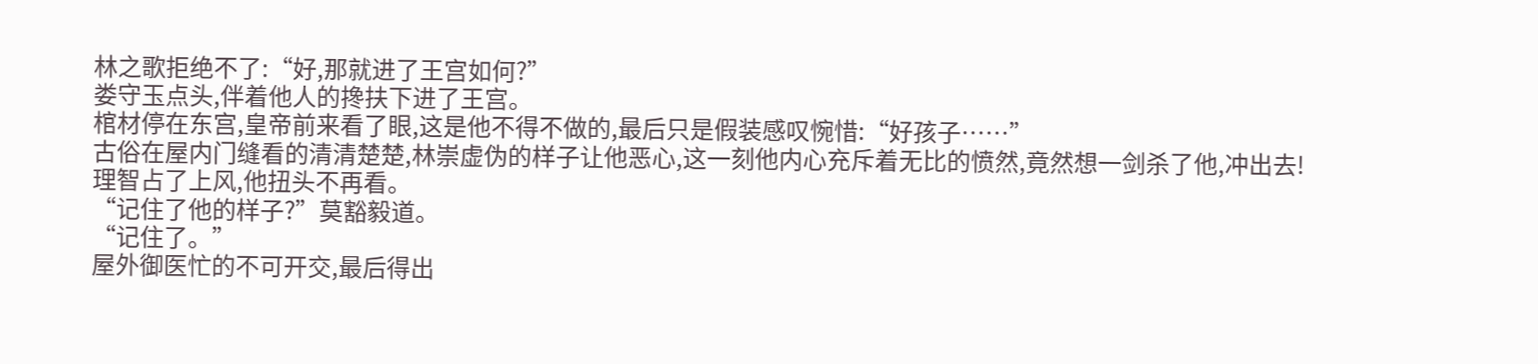林之歌拒绝不了:“好,那就进了王宫如何?”
娄守玉点头,伴着他人的搀扶下进了王宫。
棺材停在东宫,皇帝前来看了眼,这是他不得不做的,最后只是假装感叹惋惜:“好孩子……”
古俗在屋内门缝看的清清楚楚,林崇虚伪的样子让他恶心,这一刻他内心充斥着无比的愤然,竟然想一剑杀了他,冲出去!
理智占了上风,他扭头不再看。
“记住了他的样子?”莫豁毅道。
“记住了。”
屋外御医忙的不可开交,最后得出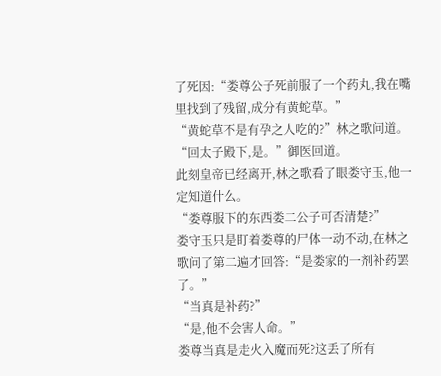了死因:“娄尊公子死前服了一个药丸,我在嘴里找到了残留,成分有黄蛇草。”
“黄蛇草不是有孕之人吃的?”林之歌问道。
“回太子殿下,是。”御医回道。
此刻皇帝已经离开,林之歌看了眼娄守玉,他一定知道什么。
“娄尊服下的东西娄二公子可否清楚?”
娄守玉只是盯着娄尊的尸体一动不动,在林之歌问了第二遍才回答:“是娄家的一剂补药罢了。”
“当真是补药?”
“是,他不会害人命。”
娄尊当真是走火入魔而死?这丢了所有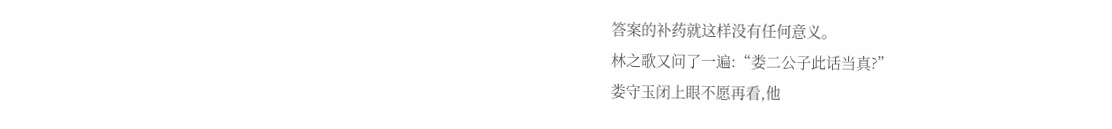答案的补药就这样没有任何意义。
林之歌又问了一遍:“娄二公子此话当真?”
娄守玉闭上眼不愿再看,他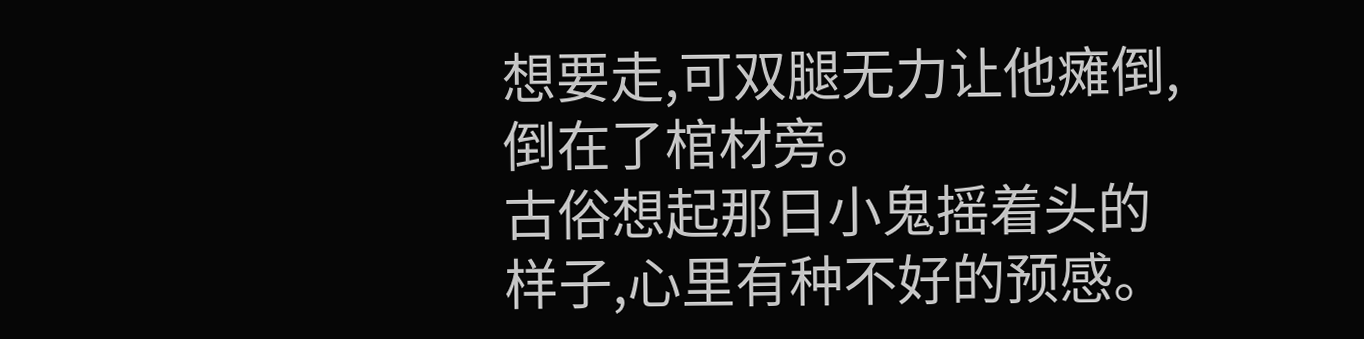想要走,可双腿无力让他瘫倒,倒在了棺材旁。
古俗想起那日小鬼摇着头的样子,心里有种不好的预感。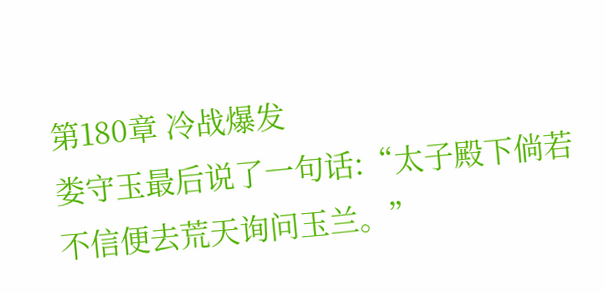第180章 冷战爆发
娄守玉最后说了一句话:“太子殿下倘若不信便去荒天询问玉兰。”